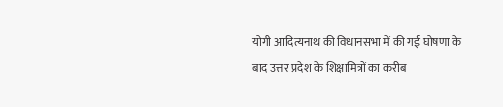योगी आदित्यनाथ की विधानसभा में की गई घोषणा के बाद उत्तर प्रदेश के शिक्षामित्रों का करीब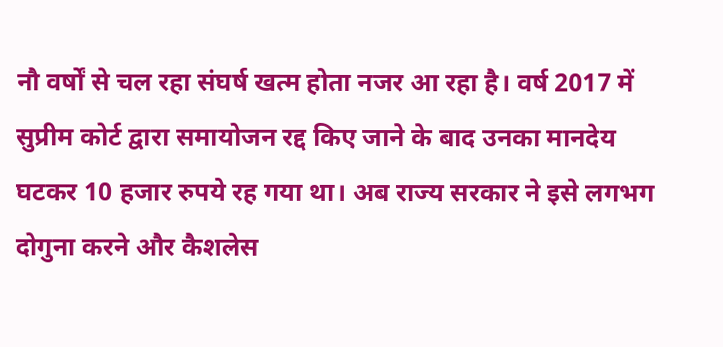नौ वर्षों से चल रहा संघर्ष खत्म होता नजर आ रहा है। वर्ष 2017 में सुप्रीम कोर्ट द्वारा समायोजन रद्द किए जाने के बाद उनका मानदेय घटकर 10 हजार रुपये रह गया था। अब राज्य सरकार ने इसे लगभग दोगुना करने और कैशलेस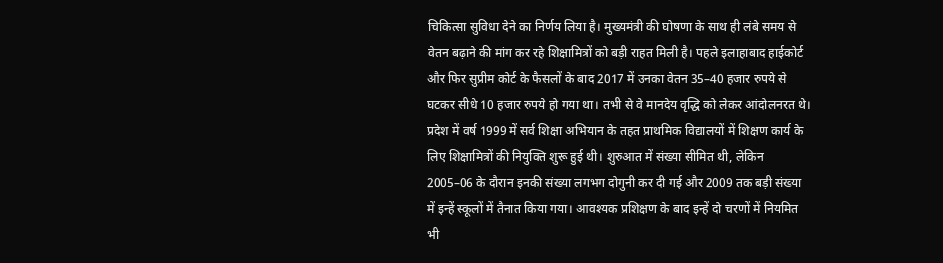चिकित्सा सुविधा देने का निर्णय लिया है। मुख्यमंत्री की घोषणा के साथ ही लंबे समय से वेतन बढ़ाने की मांग कर रहे शिक्षामित्रों को बड़ी राहत मिली है। पहले इलाहाबाद हाईकोर्ट और फिर सुप्रीम कोर्ट के फैसलों के बाद 2017 में उनका वेतन 35–40 हजार रुपये से घटकर सीधे 10 हजार रुपये हो गया था। तभी से वे मानदेय वृद्धि को लेकर आंदोलनरत थे।
प्रदेश में वर्ष 1999 में सर्व शिक्षा अभियान के तहत प्राथमिक विद्यालयों में शिक्षण कार्य के लिए शिक्षामित्रों की नियुक्ति शुरू हुई थी। शुरुआत में संख्या सीमित थी, लेकिन 2005–06 के दौरान इनकी संख्या लगभग दोगुनी कर दी गई और 2009 तक बड़ी संख्या में इन्हें स्कूलों में तैनात किया गया। आवश्यक प्रशिक्षण के बाद इन्हें दो चरणों में नियमित भी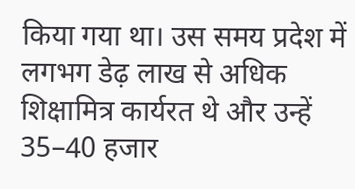किया गया था। उस समय प्रदेश में लगभग डेढ़ लाख से अधिक शिक्षामित्र कार्यरत थे और उन्हें 35–40 हजार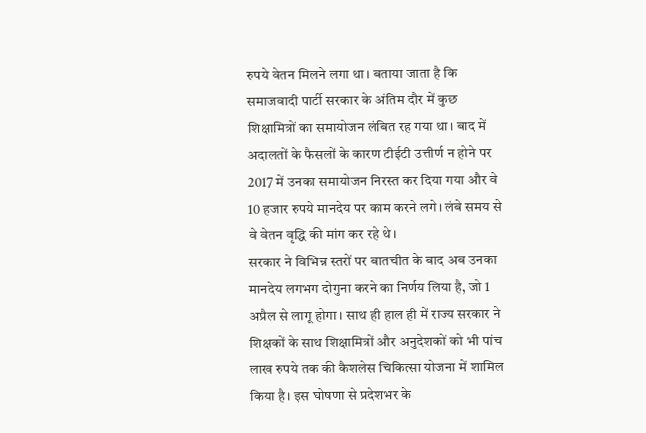रुपये वेतन मिलने लगा था। बताया जाता है कि समाजवादी पार्टी सरकार के अंतिम दौर में कुछ शिक्षामित्रों का समायोजन लंबित रह गया था। बाद में अदालतों के फैसलों के कारण टीईटी उत्तीर्ण न होने पर 2017 में उनका समायोजन निरस्त कर दिया गया और वे 10 हजार रुपये मानदेय पर काम करने लगे। लंबे समय से वे वेतन वृद्धि की मांग कर रहे थे।
सरकार ने विभिन्न स्तरों पर बातचीत के बाद अब उनका मानदेय लगभग दोगुना करने का निर्णय लिया है, जो 1 अप्रैल से लागू होगा। साथ ही हाल ही में राज्य सरकार ने शिक्षकों के साथ शिक्षामित्रों और अनुदेशकों को भी पांच लाख रुपये तक की कैशलेस चिकित्सा योजना में शामिल किया है। इस घोषणा से प्रदेशभर के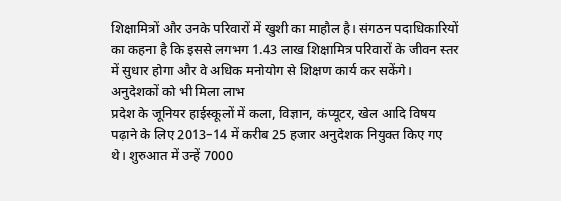शिक्षामित्रों और उनके परिवारों में खुशी का माहौल है। संगठन पदाधिकारियों का कहना है कि इससे लगभग 1.43 लाख शिक्षामित्र परिवारों के जीवन स्तर में सुधार होगा और वे अधिक मनोयोग से शिक्षण कार्य कर सकेंगे।
अनुदेशकों को भी मिला लाभ
प्रदेश के जूनियर हाईस्कूलों में कला, विज्ञान, कंप्यूटर, खेल आदि विषय पढ़ाने के लिए 2013–14 में करीब 25 हजार अनुदेशक नियुक्त किए गए थे। शुरुआत में उन्हें 7000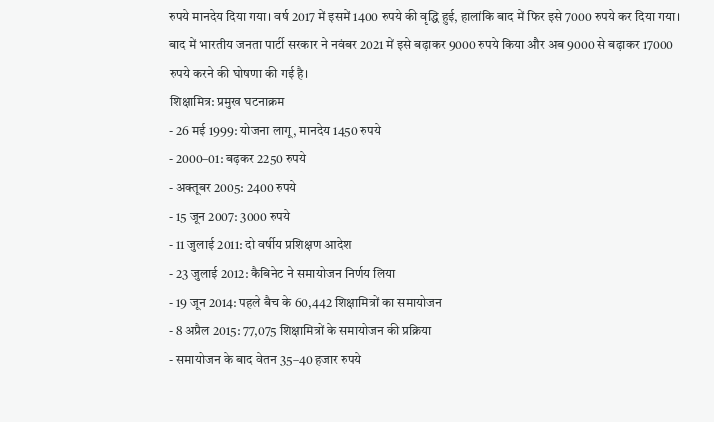रुपये मानदेय दिया गया। वर्ष 2017 में इसमें 1400 रुपये की वृद्धि हुई, हालांकि बाद में फिर इसे 7000 रुपये कर दिया गया। बाद में भारतीय जनता पार्टी सरकार ने नवंबर 2021 में इसे बढ़ाकर 9000 रुपये किया और अब 9000 से बढ़ाकर 17000 रुपये करने की घोषणा की गई है।
शिक्षामित्र: प्रमुख घटनाक्रम
- 26 मई 1999: योजना लागू, मानदेय 1450 रुपये
- 2000–01: बढ़कर 2250 रुपये
- अक्तूबर 2005: 2400 रुपये
- 15 जून 2007: 3000 रुपये
- 11 जुलाई 2011: दो वर्षीय प्रशिक्षण आदेश
- 23 जुलाई 2012: कैबिनेट ने समायोजन निर्णय लिया
- 19 जून 2014: पहले बैच के 60,442 शिक्षामित्रों का समायोजन
- 8 अप्रैल 2015: 77,075 शिक्षामित्रों के समायोजन की प्रक्रिया
- समायोजन के बाद वेतन 35–40 हजार रुपये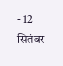- 12 सितंबर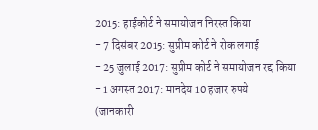2015: हाईकोर्ट ने समायोजन निरस्त किया
- 7 दिसंबर 2015: सुप्रीम कोर्ट ने रोक लगाई
- 25 जुलाई 2017: सुप्रीम कोर्ट ने समायोजन रद्द किया
- 1 अगस्त 2017: मानदेय 10 हजार रुपये
(जानकारी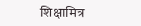शिक्षामित्र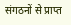संगठनों से प्राप्त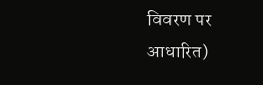विवरण पर आधारित)